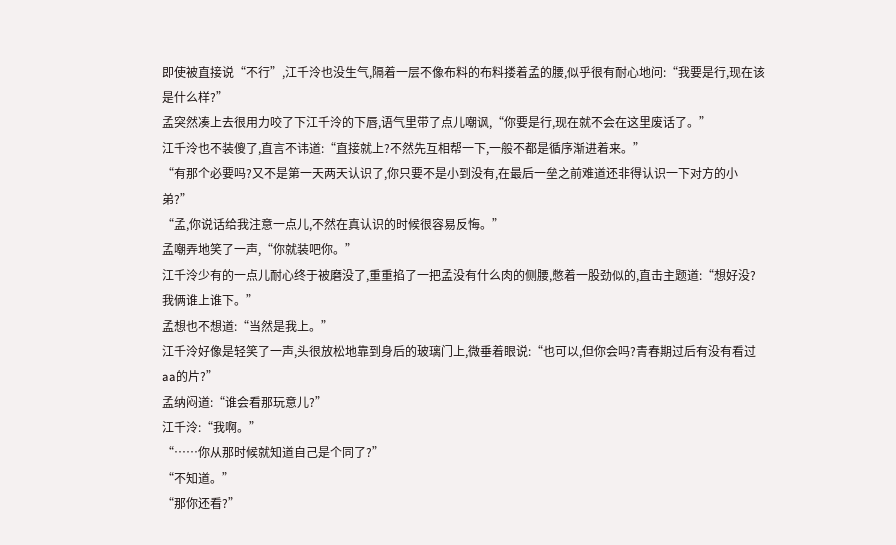即使被直接说“不行”,江千泠也没生气,隔着一层不像布料的布料搂着孟的腰,似乎很有耐心地问:“我要是行,现在该是什么样?”
孟突然凑上去很用力咬了下江千泠的下唇,语气里带了点儿嘲讽,“你要是行,现在就不会在这里废话了。”
江千泠也不装傻了,直言不讳道:“直接就上?不然先互相帮一下,一般不都是循序渐进着来。”
“有那个必要吗?又不是第一天两天认识了,你只要不是小到没有,在最后一垒之前难道还非得认识一下对方的小弟?”
“孟,你说话给我注意一点儿,不然在真认识的时候很容易反悔。”
孟嘲弄地笑了一声,“你就装吧你。”
江千泠少有的一点儿耐心终于被磨没了,重重掐了一把孟没有什么肉的侧腰,憋着一股劲似的,直击主题道:“想好没?我俩谁上谁下。”
孟想也不想道:“当然是我上。”
江千泠好像是轻笑了一声,头很放松地靠到身后的玻璃门上,微垂着眼说:“也可以,但你会吗?青春期过后有没有看过aa的片?”
孟纳闷道:“谁会看那玩意儿?”
江千泠:“我啊。”
“……你从那时候就知道自己是个同了?”
“不知道。”
“那你还看?”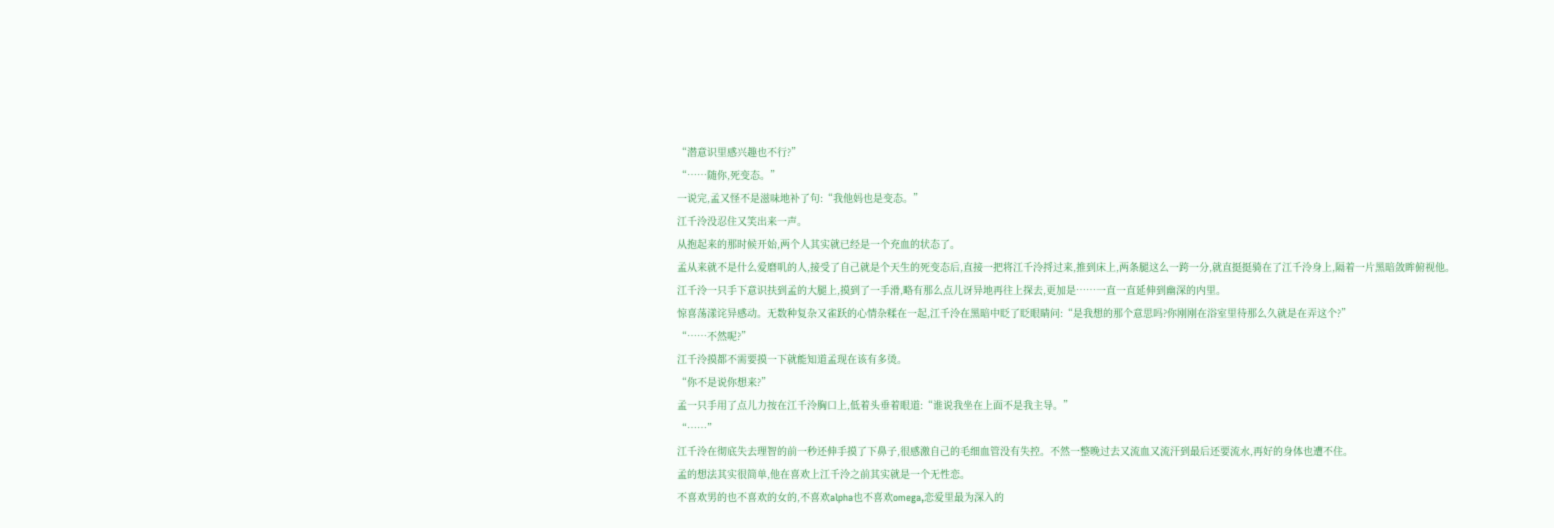“潜意识里感兴趣也不行?”
“……随你,死变态。”
一说完,孟又怪不是滋味地补了句:“我他妈也是变态。”
江千泠没忍住又笑出来一声。
从抱起来的那时候开始,两个人其实就已经是一个充血的状态了。
孟从来就不是什么爱磨叽的人,接受了自己就是个天生的死变态后,直接一把将江千泠捋过来,推到床上,两条腿这么一跨一分,就直挺挺骑在了江千泠身上,隔着一片黑暗敛眸俯视他。
江千泠一只手下意识扶到孟的大腿上,摸到了一手滑,略有那么点儿讶异地再往上探去,更加是……一直一直延伸到幽深的内里。
惊喜荡漾诧异感动。无数种复杂又雀跃的心情杂糅在一起,江千泠在黑暗中眨了眨眼睛问:“是我想的那个意思吗?你刚刚在浴室里待那么久就是在弄这个?”
“……不然呢?”
江千泠摸都不需要摸一下就能知道孟现在该有多烫。
“你不是说你想来?”
孟一只手用了点儿力按在江千泠胸口上,低着头垂着眼道:“谁说我坐在上面不是我主导。”
“……”
江千泠在彻底失去理智的前一秒还伸手摸了下鼻子,很感激自己的毛细血管没有失控。不然一整晚过去又流血又流汗到最后还要流水,再好的身体也遭不住。
孟的想法其实很简单,他在喜欢上江千泠之前其实就是一个无性恋。
不喜欢男的也不喜欢的女的,不喜欢alpha也不喜欢omega,恋爱里最为深入的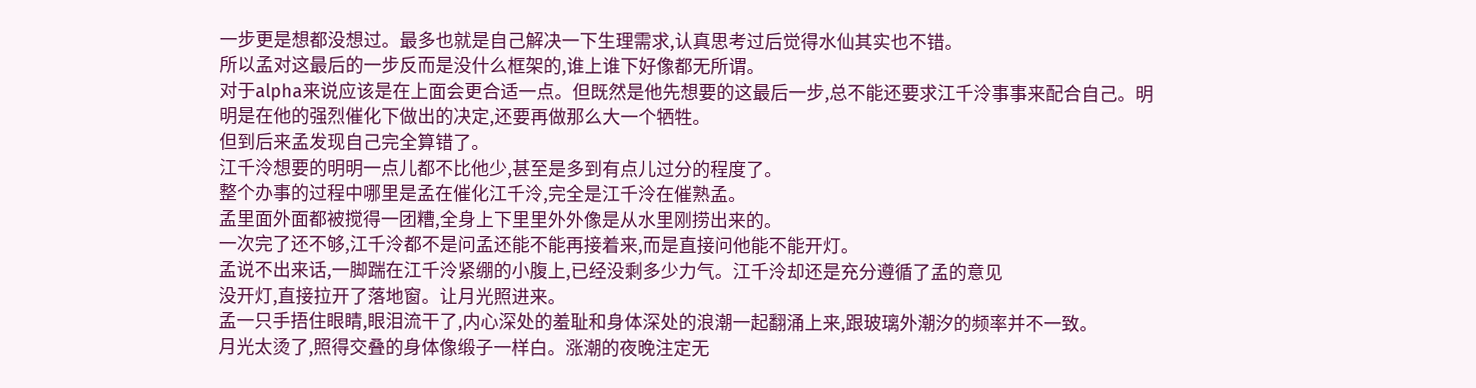一步更是想都没想过。最多也就是自己解决一下生理需求,认真思考过后觉得水仙其实也不错。
所以孟对这最后的一步反而是没什么框架的,谁上谁下好像都无所谓。
对于alpha来说应该是在上面会更合适一点。但既然是他先想要的这最后一步,总不能还要求江千泠事事来配合自己。明明是在他的强烈催化下做出的决定,还要再做那么大一个牺牲。
但到后来孟发现自己完全算错了。
江千泠想要的明明一点儿都不比他少,甚至是多到有点儿过分的程度了。
整个办事的过程中哪里是孟在催化江千泠,完全是江千泠在催熟孟。
孟里面外面都被搅得一团糟,全身上下里里外外像是从水里刚捞出来的。
一次完了还不够,江千泠都不是问孟还能不能再接着来,而是直接问他能不能开灯。
孟说不出来话,一脚踹在江千泠紧绷的小腹上,已经没剩多少力气。江千泠却还是充分遵循了孟的意见
没开灯,直接拉开了落地窗。让月光照进来。
孟一只手捂住眼睛,眼泪流干了,内心深处的羞耻和身体深处的浪潮一起翻涌上来,跟玻璃外潮汐的频率并不一致。
月光太烫了,照得交叠的身体像缎子一样白。涨潮的夜晚注定无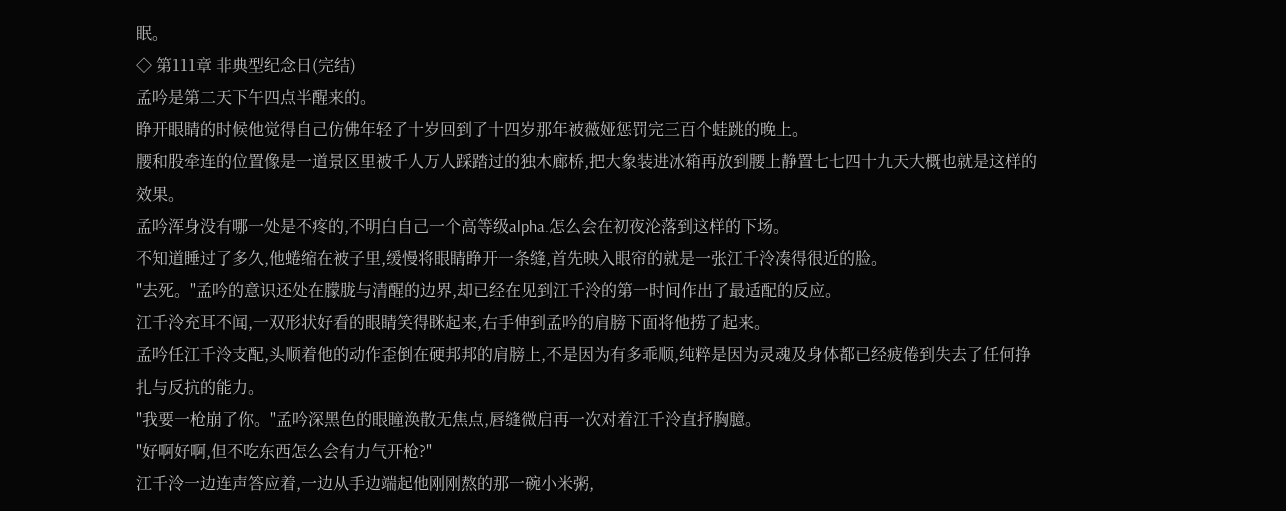眠。
◇ 第111章 非典型纪念日(完结)
孟吟是第二天下午四点半醒来的。
睁开眼睛的时候他觉得自己仿佛年轻了十岁回到了十四岁那年被薇娅惩罚完三百个蛙跳的晚上。
腰和股牵连的位置像是一道景区里被千人万人踩踏过的独木廊桥,把大象装进冰箱再放到腰上静置七七四十九天大概也就是这样的效果。
孟吟浑身没有哪一处是不疼的,不明白自己一个高等级alpha.怎么会在初夜沦落到这样的下场。
不知道睡过了多久,他蜷缩在被子里,缓慢将眼睛睁开一条缝,首先映入眼帘的就是一张江千泠凑得很近的脸。
"去死。"孟吟的意识还处在朦胧与清醒的边界,却已经在见到江千泠的第一时间作出了最适配的反应。
江千泠充耳不闻,一双形状好看的眼睛笑得眯起来,右手伸到孟吟的肩膀下面将他捞了起来。
孟吟任江千泠支配,头顺着他的动作歪倒在硬邦邦的肩膀上,不是因为有多乖顺,纯粹是因为灵魂及身体都已经疲倦到失去了任何挣扎与反抗的能力。
"我要一枪崩了你。"孟吟深黑色的眼瞳涣散无焦点,唇缝微启再一次对着江千泠直抒胸臆。
"好啊好啊,但不吃东西怎么会有力气开枪?"
江千泠一边连声答应着,一边从手边端起他刚刚熬的那一碗小米粥,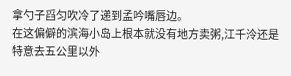拿勺子舀匀吹冷了递到孟吟嘴唇边。
在这偏僻的滨海小岛上根本就没有地方卖粥,江千泠还是特意去五公里以外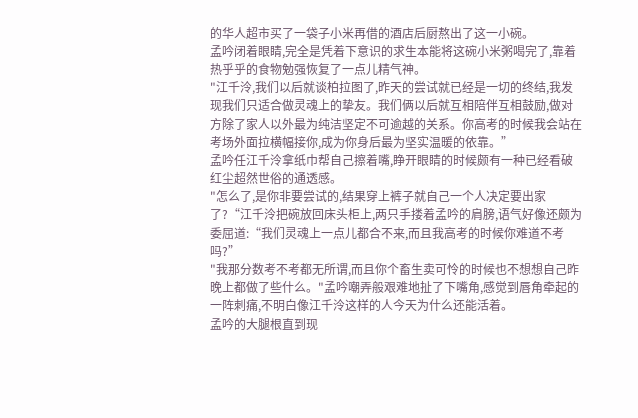的华人超市买了一袋子小米再借的酒店后厨熬出了这一小碗。
孟吟闭着眼睛,完全是凭着下意识的求生本能将这碗小米粥喝完了,靠着热乎乎的食物勉强恢复了一点儿精气神。
"江千泠,我们以后就谈柏拉图了,昨天的尝试就已经是一切的终结,我发现我们只适合做灵魂上的挚友。我们俩以后就互相陪伴互相鼓励,做对方除了家人以外最为纯洁坚定不可逾越的关系。你高考的时候我会站在考场外面拉横幅接你,成为你身后最为坚实温暖的依靠。”
孟吟任江千泠拿纸巾帮自己擦着嘴,睁开眼睛的时候颇有一种已经看破红尘超然世俗的通透感。
"怎么了,是你非要尝试的,结果穿上裤子就自己一个人决定要出家了?“江千泠把碗放回床头柜上,两只手搂着孟吟的肩膀,语气好像还颇为委屈道:“我们灵魂上一点儿都合不来,而且我高考的时候你难道不考吗?”
"我那分数考不考都无所谓,而且你个畜生卖可怜的时候也不想想自己昨晚上都做了些什么。"孟吟嘲弄般艰难地扯了下嘴角,感觉到唇角牵起的一阵刺痛,不明白像江千泠这样的人今天为什么还能活着。
孟吟的大腿根直到现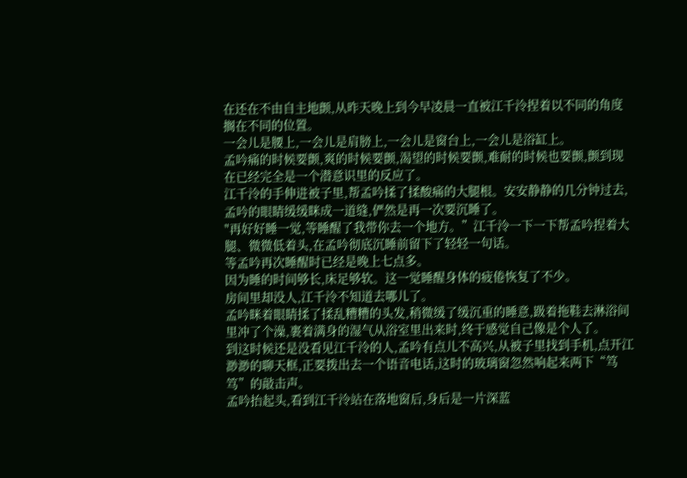在还在不由自主地颤,从昨天晚上到今早凌晨一直被江千泠捏着以不同的角度搁在不同的位置。
一会儿是腰上,一会儿是肩膀上,一会儿是窗台上,一会儿是浴缸上。
孟吟痛的时候要颤,爽的时候要颤,渴望的时候要颤,难耐的时候也要颤,颤到现在已经完全是一个潜意识里的反应了。
江千泠的手伸进被子里,帮孟吟揉了揉酸痛的大腿根。安安静静的几分钟过去,孟吟的眼睛缓缓眯成一道缝,俨然是再一次要沉睡了。
"再好好睡一觉,等睡醒了我带你去一个地方。”江千泠一下一下帮孟吟捏着大腿、微微低着头,在孟吟彻底沉睡前留下了轻轻一句话。
等孟吟再次睡醒时已经是晚上七点多。
因为睡的时间够长,床足够软。这一觉睡醒身体的疲倦恢复了不少。
房间里却没人,江千泠不知道去哪儿了。
孟吟眯着眼睛揉了揉乱糟糟的头发,稍微缓了缓沉重的睡意,趿着拖鞋去淋浴间里冲了个澡,裹着满身的湿气从浴室里出来时,终于感觉自己像是个人了。
到这时候还是没看见江千泠的人,孟吟有点儿不高兴,从被子里找到手机,点开江渺渺的聊天框,正要拨出去一个语音电话,这时的玻璃窗忽然响起来两下“笃笃”的敲击声。
孟吟抬起头,看到江千泠站在落地窗后,身后是一片深蓝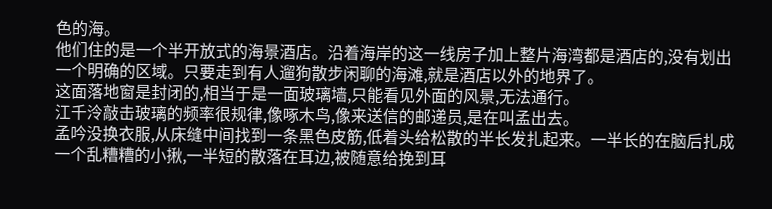色的海。
他们住的是一个半开放式的海景酒店。沿着海岸的这一线房子加上整片海湾都是酒店的,没有划出一个明确的区域。只要走到有人遛狗散步闲聊的海滩,就是酒店以外的地界了。
这面落地窗是封闭的,相当于是一面玻璃墙,只能看见外面的风景,无法通行。
江千泠敲击玻璃的频率很规律,像啄木鸟,像来送信的邮递员,是在叫孟出去。
孟吟没换衣服,从床缝中间找到一条黑色皮筋,低着头给松散的半长发扎起来。一半长的在脑后扎成一个乱糟糟的小揪,一半短的散落在耳边,被随意给挽到耳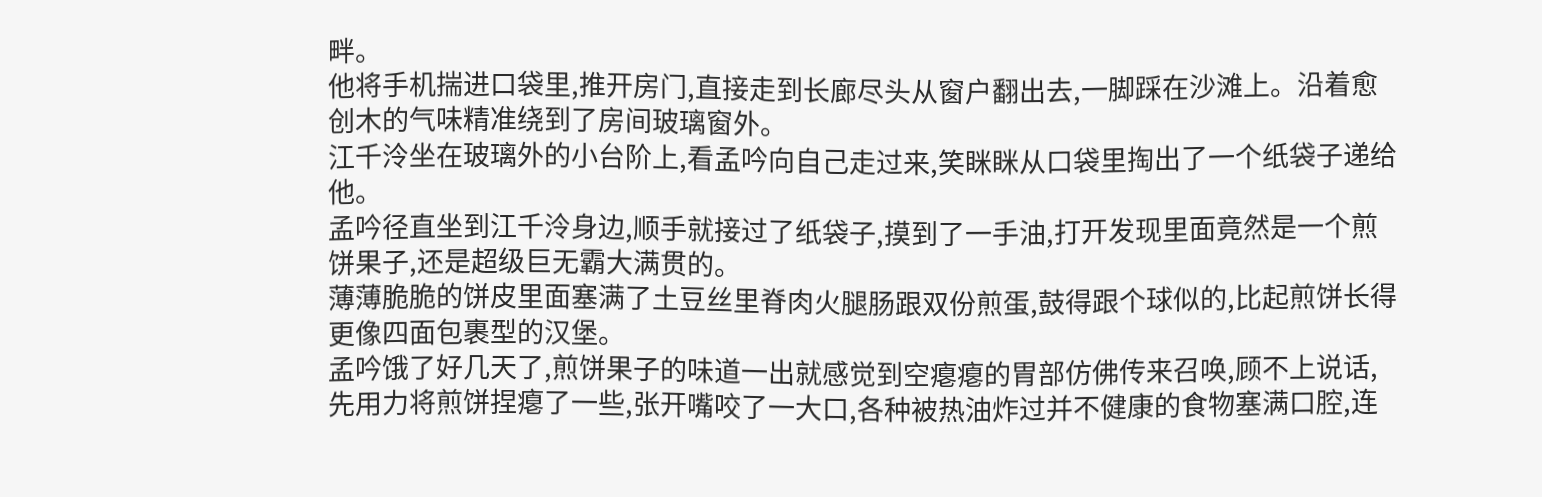畔。
他将手机揣进口袋里,推开房门,直接走到长廊尽头从窗户翻出去,一脚踩在沙滩上。沿着愈创木的气味精准绕到了房间玻璃窗外。
江千泠坐在玻璃外的小台阶上,看孟吟向自己走过来,笑眯眯从口袋里掏出了一个纸袋子递给他。
孟吟径直坐到江千泠身边,顺手就接过了纸袋子,摸到了一手油,打开发现里面竟然是一个煎饼果子,还是超级巨无霸大满贯的。
薄薄脆脆的饼皮里面塞满了土豆丝里脊肉火腿肠跟双份煎蛋,鼓得跟个球似的,比起煎饼长得更像四面包裹型的汉堡。
孟吟饿了好几天了,煎饼果子的味道一出就感觉到空瘪瘪的胃部仿佛传来召唤,顾不上说话,先用力将煎饼捏瘪了一些,张开嘴咬了一大口,各种被热油炸过并不健康的食物塞满口腔,连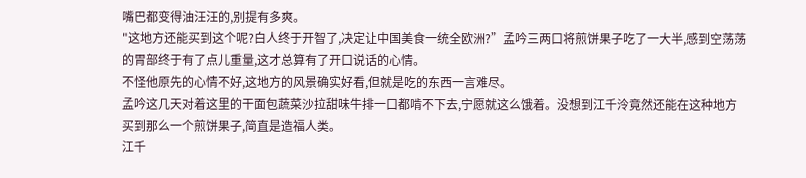嘴巴都变得油汪汪的,别提有多爽。
"这地方还能买到这个呢?白人终于开智了,决定让中国美食一统全欧洲?”孟吟三两口将煎饼果子吃了一大半,感到空荡荡的胃部终于有了点儿重量,这才总算有了开口说话的心情。
不怪他原先的心情不好,这地方的风景确实好看,但就是吃的东西一言难尽。
孟吟这几天对着这里的干面包蔬菜沙拉甜味牛排一口都啃不下去,宁愿就这么饿着。没想到江千泠竟然还能在这种地方买到那么一个煎饼果子,简直是造福人类。
江千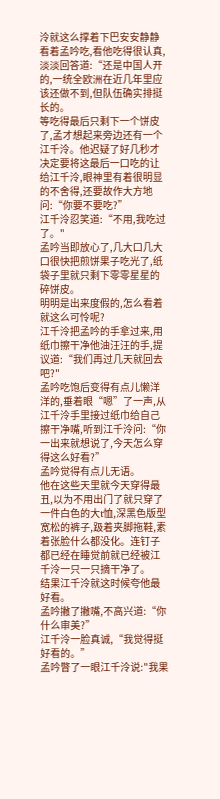泠就这么撑着下巴安安静静看着孟吟吃,看他吃得很认真,淡淡回答道:“还是中国人开的,一统全欧洲在近几年里应该还做不到,但队伍确实排挺长的。
等吃得最后只剩下一个饼皮了,孟才想起来旁边还有一个江千泠。他迟疑了好几秒才决定要将这最后一口吃的让给江千泠,眼神里有着很明显的不舍得,还要故作大方地问:“你要不要吃?”
江千泠忍笑道:“不用,我吃过了。"
孟吟当即放心了,几大口几大口很快把煎饼果子吃光了,纸袋子里就只剩下零零星星的碎饼皮。
明明是出来度假的,怎么看着就这么可怜呢?
江千泠把孟吟的手拿过来,用纸巾擦干净他油汪汪的手,提议道:“我们再过几天就回去吧?"
孟吟吃饱后变得有点儿懒洋洋的,垂着眼“嗯”了一声,从江千泠手里接过纸巾给自己擦干净嘴,听到江千泠问:“你一出来就想说了,今天怎么穿得这么好看?”
孟吟觉得有点儿无语。
他在这些天里就今天穿得最丑,以为不用出门了就只穿了一件白色的大t恤,深黑色版型宽松的裤子,趿着夹脚拖鞋,素着张脸什么都没化。连钉子都已经在睡觉前就已经被江千泠一只一只摘干净了。
结果江千泠就这时候夸他最好看。
孟吟撇了撇嘴,不高兴道:“你什么审美?”
江千泠一脸真诚,“我觉得挺好看的。”
孟吟瞥了一眼江千泠说:"我果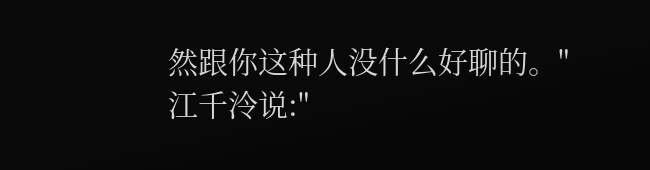然跟你这种人没什么好聊的。"
江千泠说:"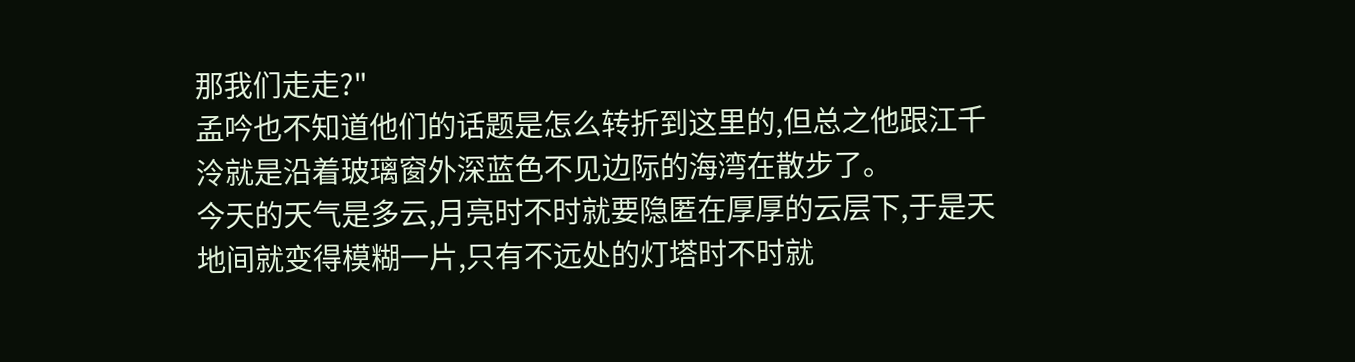那我们走走?"
孟吟也不知道他们的话题是怎么转折到这里的,但总之他跟江千泠就是沿着玻璃窗外深蓝色不见边际的海湾在散步了。
今天的天气是多云,月亮时不时就要隐匿在厚厚的云层下,于是天地间就变得模糊一片,只有不远处的灯塔时不时就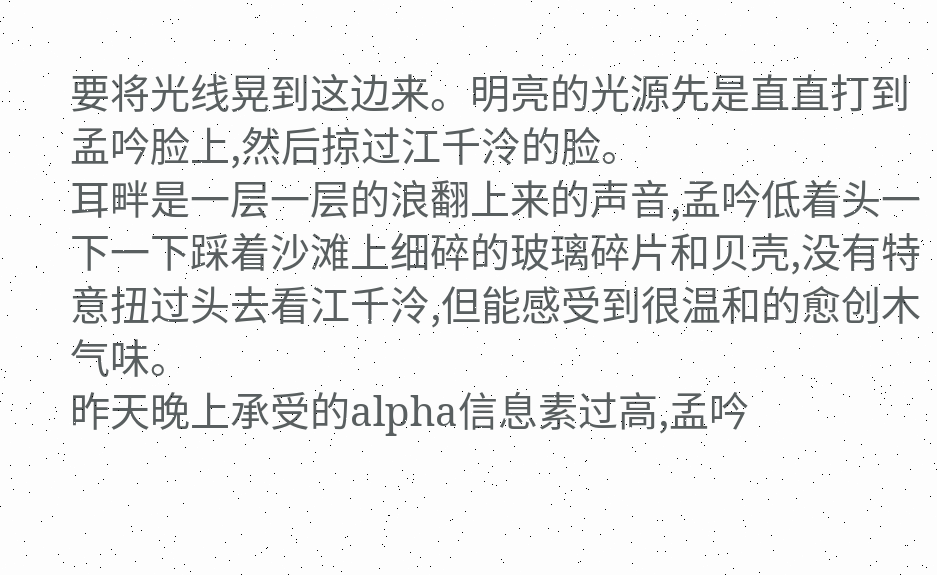要将光线晃到这边来。明亮的光源先是直直打到孟吟脸上,然后掠过江千泠的脸。
耳畔是一层一层的浪翻上来的声音,孟吟低着头一下一下踩着沙滩上细碎的玻璃碎片和贝壳,没有特意扭过头去看江千泠,但能感受到很温和的愈创木气味。
昨天晚上承受的alpha信息素过高,孟吟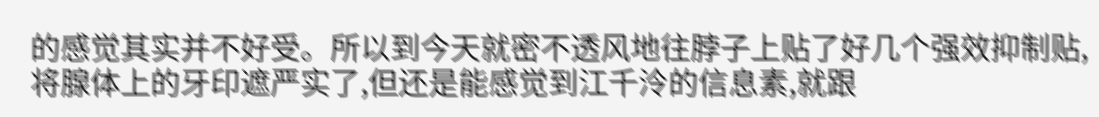的感觉其实并不好受。所以到今天就密不透风地往脖子上贴了好几个强效抑制贴,将腺体上的牙印遮严实了,但还是能感觉到江千泠的信息素,就跟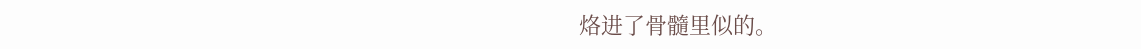烙进了骨髓里似的。